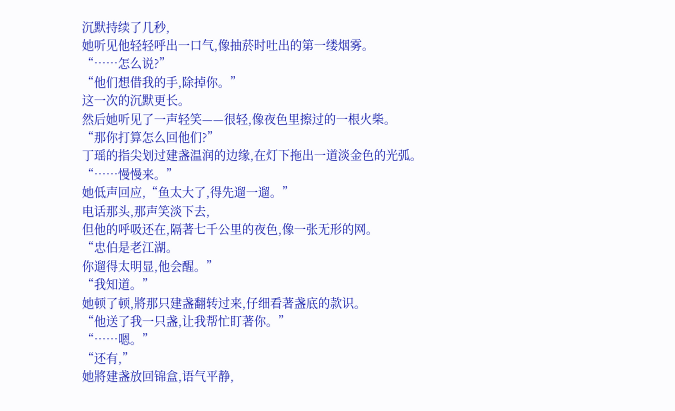沉默持续了几秒,
她听见他轻轻呼出一口气,像抽菸时吐出的第一缕烟雾。
“……怎么说?”
“他们想借我的手,除掉你。”
这一次的沉默更长。
然后她听见了一声轻笑——很轻,像夜色里擦过的一根火柴。
“那你打算怎么回他们?”
丁瑶的指尖划过建盏温润的边缘,在灯下拖出一道淡金色的光弧。
“……慢慢来。”
她低声回应,“鱼太大了,得先遛一遛。”
电话那头,那声笑淡下去,
但他的呼吸还在,隔著七千公里的夜色,像一张无形的网。
“忠伯是老江湖。
你遛得太明显,他会醒。”
“我知道。”
她顿了顿,將那只建盏翻转过来,仔细看著盏底的款识。
“他送了我一只盏,让我帮忙盯著你。”
“……嗯。”
“还有,”
她將建盏放回锦盒,语气平静,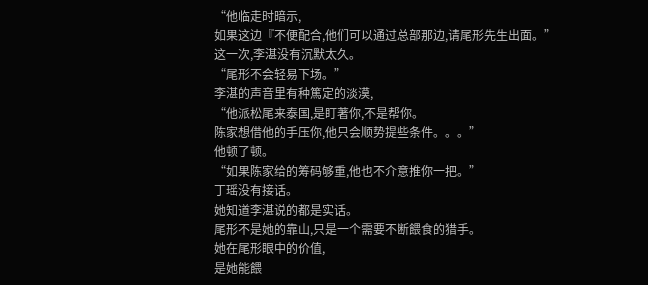“他临走时暗示,
如果这边『不便配合,他们可以通过总部那边,请尾形先生出面。”
这一次,李湛没有沉默太久。
“尾形不会轻易下场。”
李湛的声音里有种篤定的淡漠,
“他派松尾来泰国,是盯著你,不是帮你。
陈家想借他的手压你,他只会顺势提些条件。。。”
他顿了顿。
“如果陈家给的筹码够重,他也不介意推你一把。”
丁瑶没有接话。
她知道李湛说的都是实话。
尾形不是她的靠山,只是一个需要不断餵食的猎手。
她在尾形眼中的价值,
是她能餵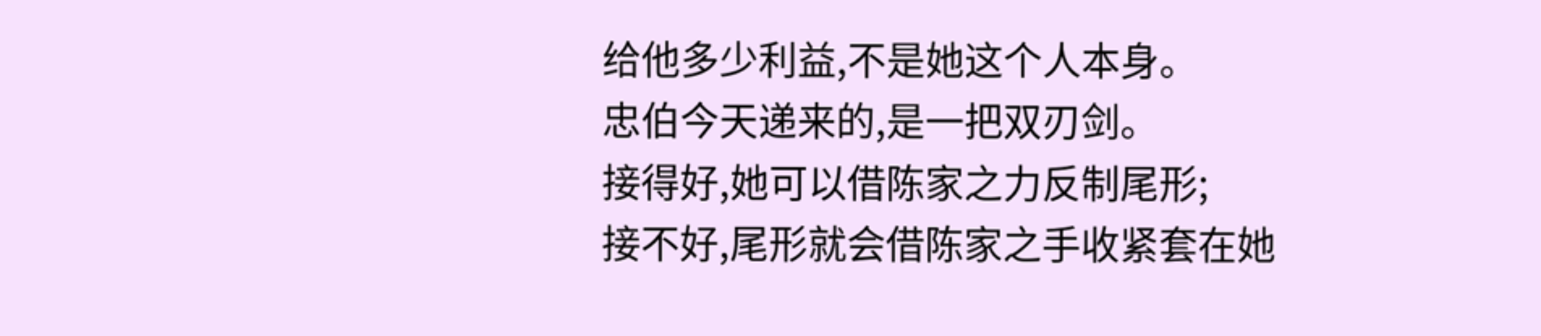给他多少利益,不是她这个人本身。
忠伯今天递来的,是一把双刃剑。
接得好,她可以借陈家之力反制尾形;
接不好,尾形就会借陈家之手收紧套在她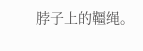脖子上的韁绳。